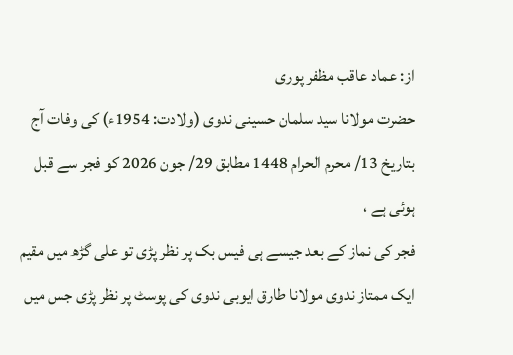از: عماد عاقب مظفر پوری
حضرت مولانا سید سلمان حسینی ندوی (ولادت: 1954ء) کی وفات آج بتاریخ 13/ محرم الحرام 1448 مطابق 29/ جون 2026 کو فجر سے قبل ہوئی ہے ،
فجر کی نماز کے بعد جیسے ہی فیس بک پر نظر پڑی تو علی گڑھ میں مقیم ایک ممتاز ندوی مولانا طارق ایوبی ندوی کی پوسٹ پر نظر پڑی جس میں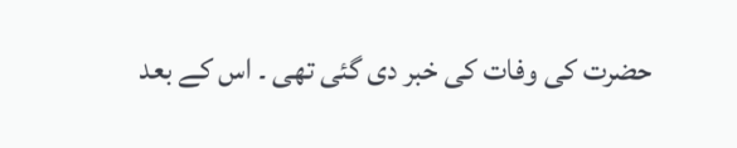حضرت کی وفات کی خبر دی گئی تھی ۔ اس کے بعد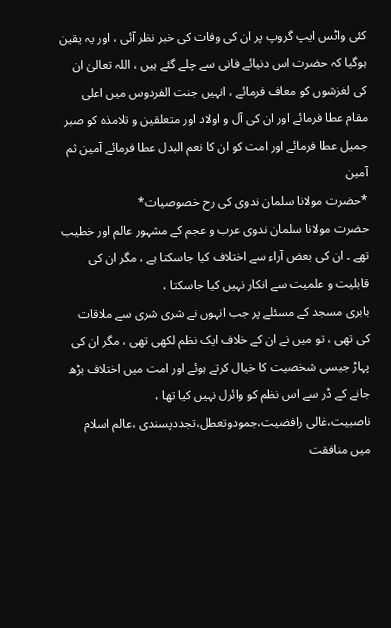کئی واٹس ایپ گروپ پر ان کی وفات کی خبر نظر آئی ، اور یہ یقین ہوگیا کہ حضرت اس دنیائے فانی سے چلے گئے ہیں ، اللہ تعالیٰ ان کی لغزشوں کو معاف فرمائے ، انہیں جنت الفردوس میں اعلی مقام عطا فرمائے اور ان کی آل و اولاد اور متعلقین و تلامذہ کو صبر جمیل عطا فرمائے اور امت کو ان کا نعم البدل عطا فرمائے آمین ثم آمین
*حضرت مولانا سلمان ندوی کی رح خصوصیات*
حضرت مولانا سلمان ندوی عرب و عجم کے مشہور عالم اور خطیب تھے ۔ ان کی بعض آراء سے اختلاف کیا جاسکتا ہے ، مگر ان کی قابلیت و علمیت سے انکار نہیں کیا جاسکتا ،
بابری مسجد کے مسئلے پر جب انہوں نے شری شری سے ملاقات کی تھی ، تو میں نے ان کے خلاف ایک نظم لکھی تھی ، مگر ان کی پہاڑ جیسی شخصیت کا خیال کرتے ہوئے اور امت میں اختلاف بڑھ جانے کے ڈر سے اس نظم کو وائرل نہیں کیا تھا ،
ناصبیت،غالی رافضیت،جمودوتعطل،تجددپسندی ،عالم اسلام میں منافقت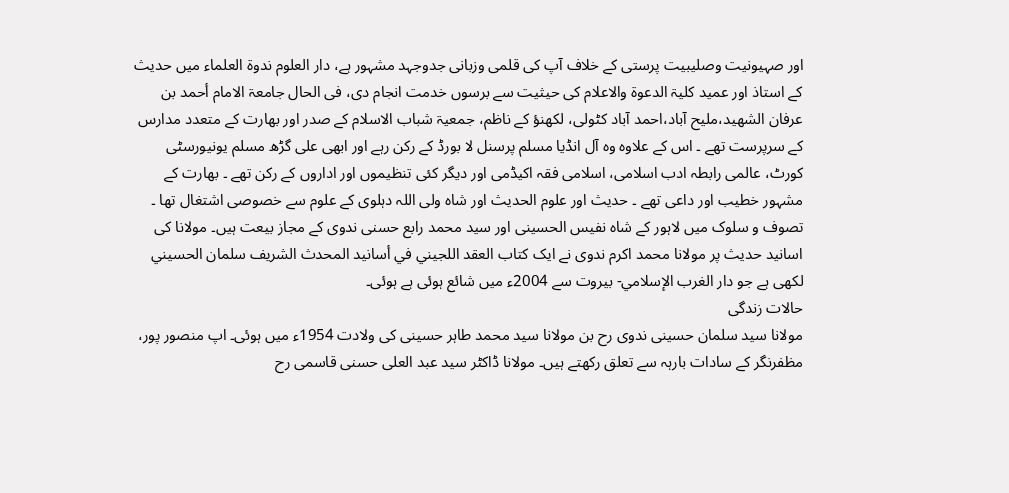اور صہیونیت وصلیبیت پرستی کے خلاف آپ کی قلمی وزبانی جدوجہد مشہور ہے، دار العلوم ندوۃ العلماء میں حدیث کے استاذ اور عمید کلیۃ الدعوۃ والاعلام کی حیثیت سے برسوں خدمت انجام دی، فی الحال جامعۃ الامام أحمد بن عرفان الشھید،ملیح آباد،احمد آباد کٹولی، لکھنؤ کے ناظم، جمعیۃ شباب الاسلام کے صدر اور بھارت کے متعدد مدارس کے سرپرست تھے ۔ اس کے علاوہ وہ آل انڈیا مسلم پرسنل لا بورڈ کے رکن رہے اور ابھی علی گڑھ مسلم یونیورسٹی کورٹ، عالمی رابطہ ادب اسلامی، اسلامی فقہ اکیڈمی اور دیگر کئی تنظیموں اور اداروں کے رکن تھے ۔ بھارت کے مشہور خطیب اور داعی تھے ۔ حدیث اور علوم الحدیث اور شاہ ولی اللہ دہلوی کے علوم سے خصوصی اشتغال تھا ۔
تصوف و سلوک میں لاہور کے شاہ نفیس الحسینی اور سید محمد رابع حسنی ندوی کے مجاز بیعت ہیں۔ مولانا کی اسانید حدیث پر مولانا محمد اکرم ندوی نے ایک کتاب العقد اللجيني في أسانيد المحدث الشريف سلمان الحسيني لکھی ہے جو دار الغرب الإسلامي- بيروت سے 2004ء میں شائع ہوئی ہے ہوئی۔
حالات زندگی
مولانا سید سلمان حسینی ندوی رح بن مولانا سید محمد طاہر حسینی کی ولادت 1954ء میں ہوئی۔ اپ منصور پور، مظفرنگر کے سادات بارہہ سے تعلق رکھتے ہیں۔ مولانا ڈاکٹر سید عبد العلی حسنی قاسمی رح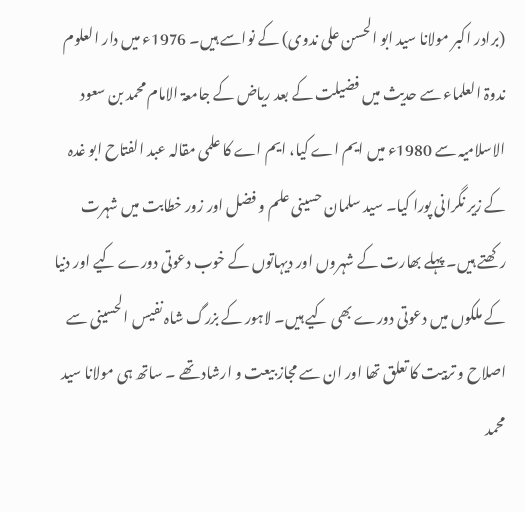(برادر اکبر مولانا سید ابو الحسن علی ندوی) کے نواسے ہیں۔ 1976ء میں دار العلوم ندوۃ العلماء سے حدیث میں فضیلت کے بعد ریاض کے جامعۃ الامام محمد بن سعود الاسلامیہ سے 1980ء میں ایم اے کیا، ایم اے کا علمی مقالہ عبد الفتاح ابو غدہ کے زیر نگرانی پورا کیا۔ سید سلمان حسینی علم و فضل اور زور خطابت میں شہرت رکھتے ہیں۔ پہلے بھارت کے شہروں اور دیہاتوں کے خوب دعوتی دورے کیے اور دنیا کے ملکوں میں دعوتی دورے بھی کیے ہیں۔ لاہور کے بزرگ شاہ نفیس الحسینی سے اصلاح و تربیت کا تعلق تھا اور ان سے مجاز بیعت و ارشاد تھے ۔ ساتھ ہی مولانا سید محمد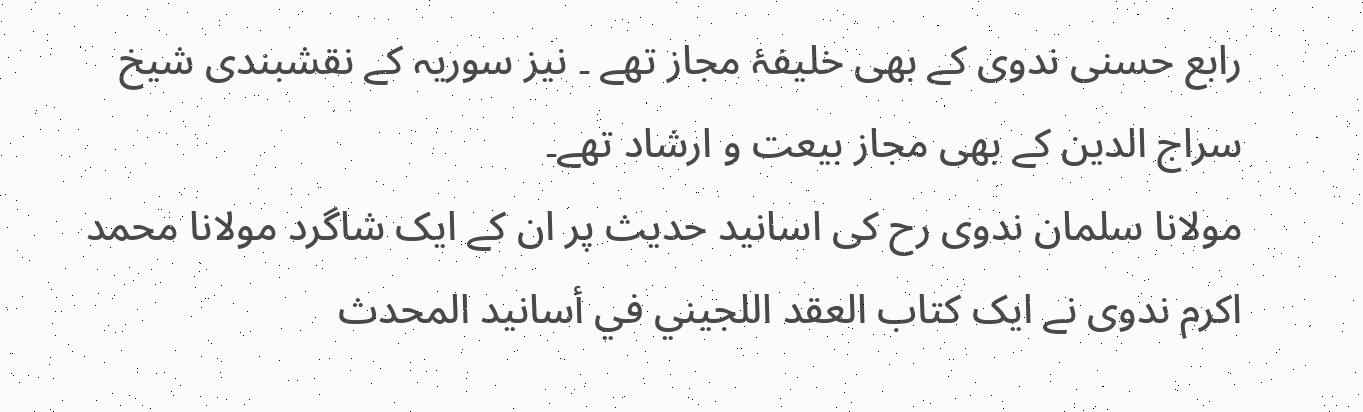رابع حسنی ندوی کے بھی خلیفۂ مجاز تھے ۔ نیز سوریہ کے نقشبندی شیخ سراج الدین کے بھی مجاز بیعت و ارشاد تھے۔
مولانا سلمان ندوی رح کی اسانید حدیث پر ان کے ایک شاگرد مولانا محمد اکرم ندوی نے ایک کتاب العقد اللجيني في أسانيد المحدث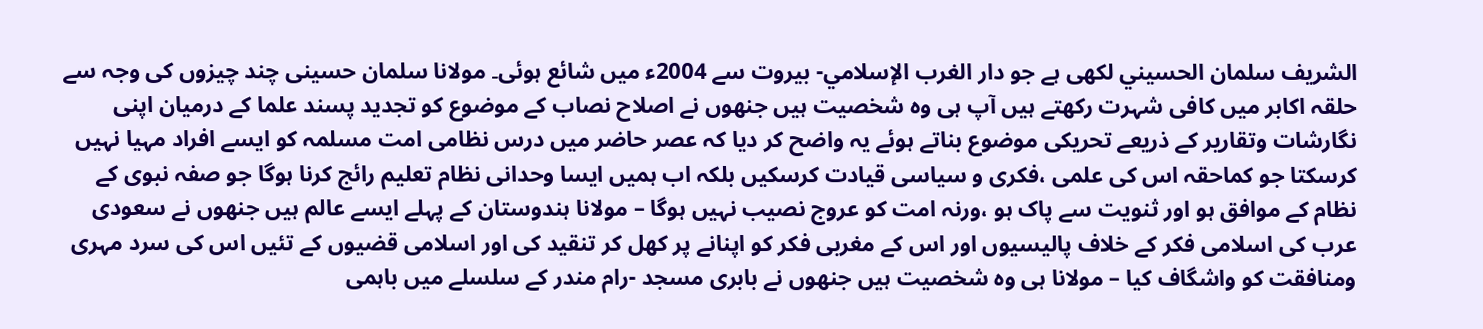الشريف سلمان الحسيني لکھی ہے جو دار الغرب الإسلامي- بيروت سے 2004ء میں شائع ہوئی۔ مولانا سلمان حسینی چند چیزوں کی وجہ سے حلقہ اکابر میں کافی شہرت رکھتے ہیں آپ ہی وہ شخصیت ہیں جنھوں نے اصلاح نصاب کے موضوع کو تجدید پسند علما کے درمیان اپنی نگارشات وتقاریر کے ذریعے تحریکی موضوع بناتے ہوئے یہ واضح کر دیا کہ عصر حاضر میں درس نظامی امت مسلمہ کو ایسے افراد مہیا نہیں کرسکتا جو کماحقہ اس کی علمی ،فکری و سیاسی قیادت کرسکیں بلکہ اب ہمیں ایسا وحدانی نظام تعلیم رائج کرنا ہوگا جو صفہ نبوی کے نظام کے موافق ہو اور ثنویت سے پاک ہو ،ورنہ امت کو عروج نصیب نہیں ہوگا – مولانا ہندوستان کے پہلے ایسے عالم ہیں جنھوں نے سعودی عرب کی اسلامی فکر کے خلاف پالیسیوں اور اس کے مغربی فکر کو اپنانے پر کهل کر تنقید کی اور اسلامی قضیوں کے تئیں اس کی سرد مہری ومنافقت کو واشگاف کیا – مولانا ہی وہ شخصیت ہیں جنھوں نے بابری مسجد -رام مندر کے سلسلے میں باہمی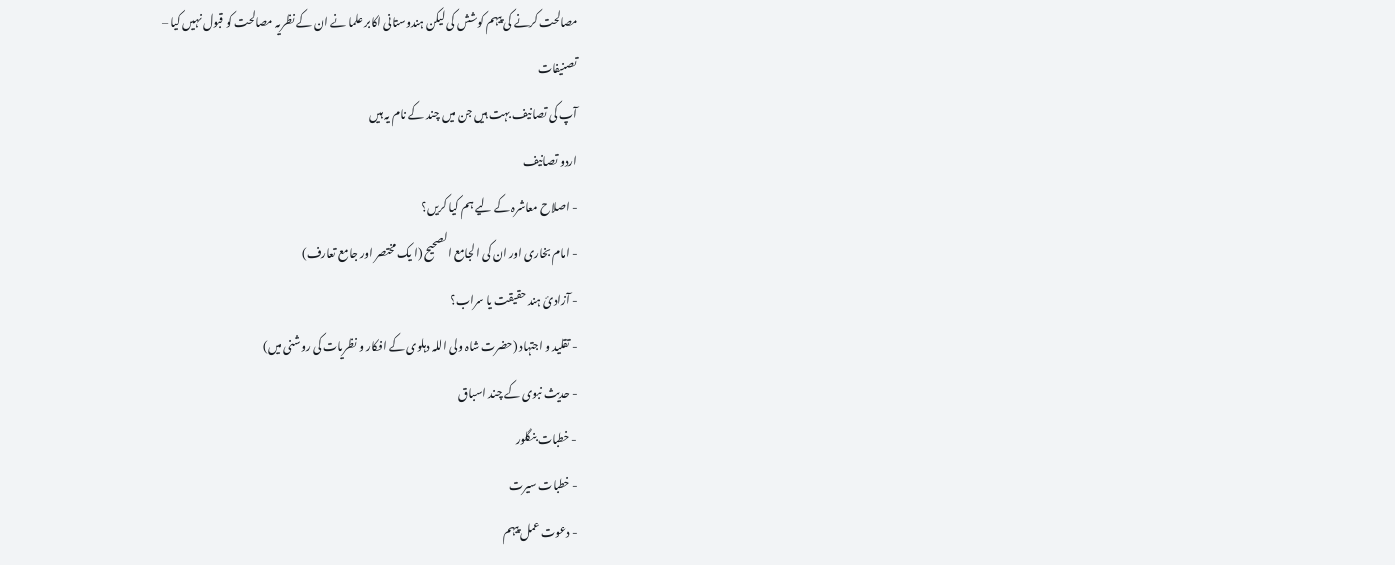مصالحت کرنے کی پیہم کوشش کی لیکن ہندوستانی اکابر علما نے ان کے نظریہ مصالحت کو قبول نہیں کیا –
تصنیفات
آپ کی تصانیف بہت ہیں جن میں چند کے نام یہ ہیں
اردو تصانیف
- اصلاح معاشرہ کے لیے ہم کیا کریں؟
- امام بخاری اور ان کی ا لجامع الصحیح (ا یک مختصر اور جامع تعارف)
- آزادئ ہند حقیقت یا سراب؟
- تقلید و اجتہاد (حضرت شاہ ولی اللہ دہلوی کے افکار و نظریات کی روشنی میں)
- حدیث نبوی کے چند اسباق
- خطبات بنگلور
- خطبات سیرت
- دعوت عمل پیہم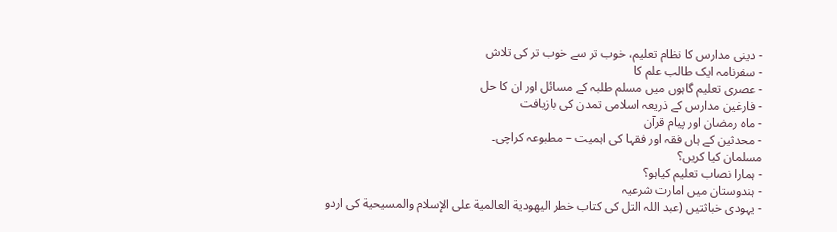- دینی مدارس کا نظام تعلیم، خوب تر سے خوب تر کی تلاش
- سفرنامہ ایک طالب علم کا
- عصری تعلیم گاہوں میں مسلم طلبہ کے مسائل اور ان کا حل
- فارغین مدارس کے ذریعہ اسلامی تمدن کی بازیافت
- ماہ رمضان اور پیام قرآن
- محدثین کے ہاں فقہ اور فقہا کی اہمیت – مطبوعہ کراچی۔
مسلمان کیا کریں؟
- ہمارا نصاب تعلیم کیاہو؟
- ہندوستان میں امارت شرعیہ
- یہودی خباثتیں (عبد اللہ التل کی کتاب خطر اليهودية العالمية على الإسلام والمسيحية کی اردو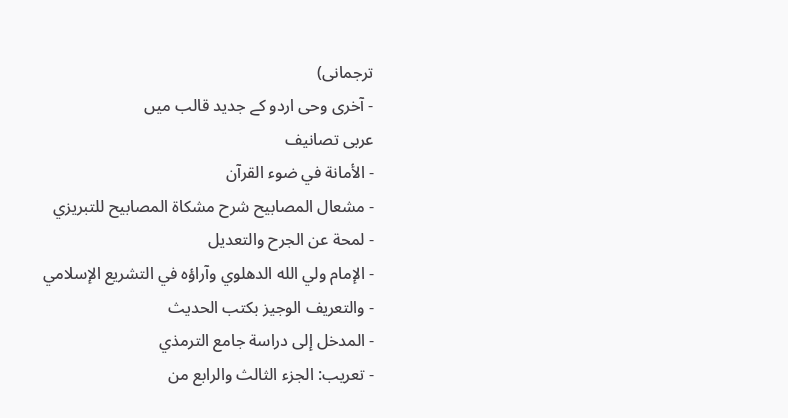ترجمانی)
- آخری وحی اردو کے جدید قالب میں
عربی تصانیف
- الأمانة في ضوء القرآن
- مشعال المصابيح شرح مشكاة المصابيح للتبريزي
- لمحة عن الجرح والتعديل
- الإمام ولي الله الدهلوي وآراؤه في التشريع الإسلامي
- والتعريف الوجيز بكتب الحديث
- المدخل إلى دراسة جامع الترمذي
- تعريب: الجزء الثالث والرابع من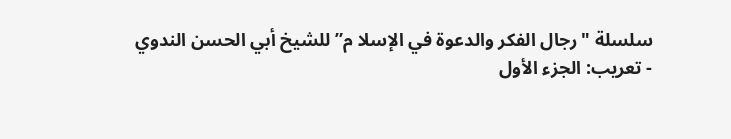سلسلة "رجال الفكر والدعوة في الإسلا م” للشيخ أبي الحسن الندوي
- تعريب: الجزء الأول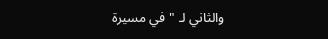والثاني لـ "في مسيرة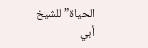الحياة” للشيخ أبي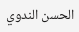الحسن الندوي